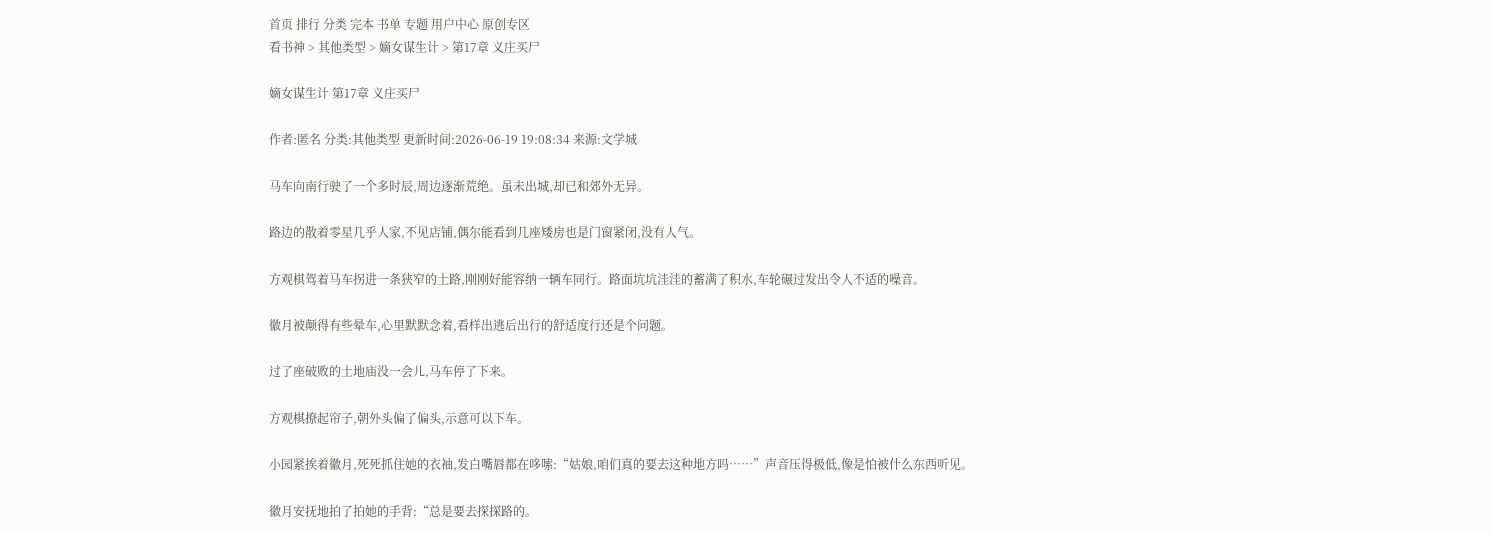首页 排行 分类 完本 书单 专题 用户中心 原创专区
看书神 > 其他类型 > 嫡女谋生计 > 第17章 义庄买尸

嫡女谋生计 第17章 义庄买尸

作者:匿名 分类:其他类型 更新时间:2026-06-19 19:08:34 来源:文学城

马车向南行驶了一个多时辰,周边逐渐荒绝。虽未出城,却已和郊外无异。

路边的散着零星几乎人家,不见店铺,偶尔能看到几座矮房也是门窗紧闭,没有人气。

方观棋驾着马车拐进一条狭窄的土路,刚刚好能容纳一辆车同行。路面坑坑洼洼的蓄满了积水,车轮碾过发出令人不适的噪音。

徽月被颠得有些晕车,心里默默念着,看样出逃后出行的舒适度行还是个问题。

过了座破败的土地庙没一会儿,马车停了下来。

方观棋撩起帘子,朝外头偏了偏头,示意可以下车。

小园紧挨着徽月,死死抓住她的衣袖,发白嘴唇都在哆嗦:“姑娘,咱们真的要去这种地方吗……”声音压得极低,像是怕被什么东西听见。

徽月安抚地拍了拍她的手背:“总是要去探探路的。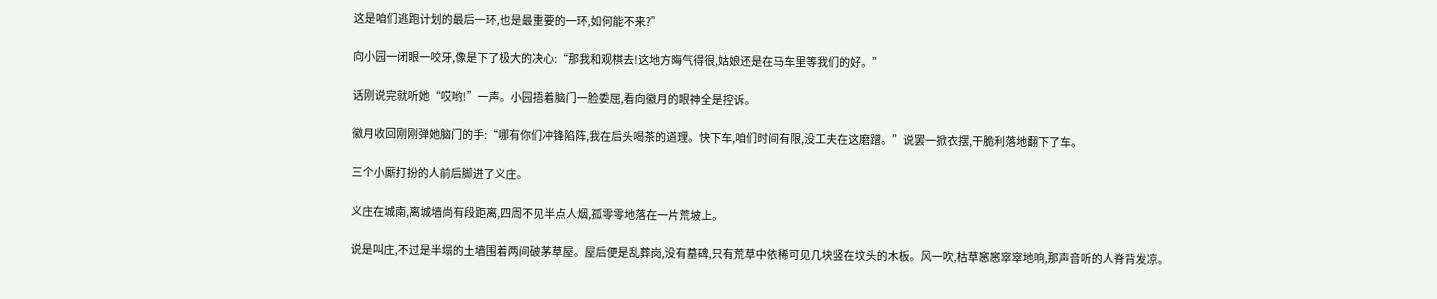这是咱们逃跑计划的最后一环,也是最重要的一环,如何能不来?”

向小园一闭眼一咬牙,像是下了极大的决心:“那我和观棋去!这地方晦气得很,姑娘还是在马车里等我们的好。”

话刚说完就听她“哎哟!”一声。小园捂着脑门一脸委屈,看向徽月的眼神全是控诉。

徽月收回刚刚弹她脑门的手:“哪有你们冲锋陷阵,我在后头喝茶的道理。快下车,咱们时间有限,没工夫在这磨蹭。”说罢一掀衣摆,干脆利落地翻下了车。

三个小厮打扮的人前后脚进了义庄。

义庄在城南,离城墙尚有段距离,四周不见半点人烟,孤零零地落在一片荒坡上。

说是叫庄,不过是半塌的土墙围着两间破茅草屋。屋后便是乱葬岗,没有墓碑,只有荒草中依稀可见几块竖在坟头的木板。风一吹,枯草窸窸窣窣地响,那声音听的人脊背发凉。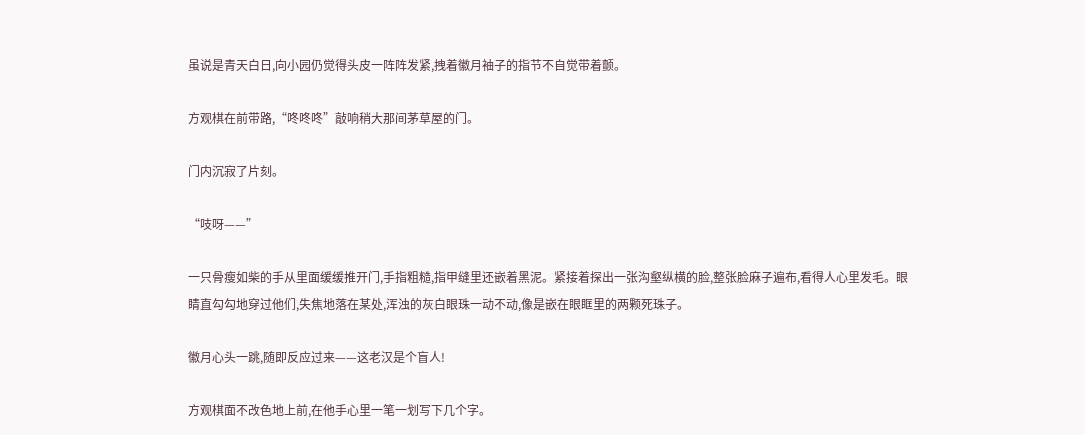虽说是青天白日,向小园仍觉得头皮一阵阵发紧,拽着徽月袖子的指节不自觉带着颤。

方观棋在前带路,“咚咚咚”敲响稍大那间茅草屋的门。

门内沉寂了片刻。

“吱呀——”

一只骨瘦如柴的手从里面缓缓推开门,手指粗糙,指甲缝里还嵌着黑泥。紧接着探出一张沟壑纵横的脸,整张脸麻子遍布,看得人心里发毛。眼睛直勾勾地穿过他们,失焦地落在某处,浑浊的灰白眼珠一动不动,像是嵌在眼眶里的两颗死珠子。

徽月心头一跳,随即反应过来——这老汉是个盲人!

方观棋面不改色地上前,在他手心里一笔一划写下几个字。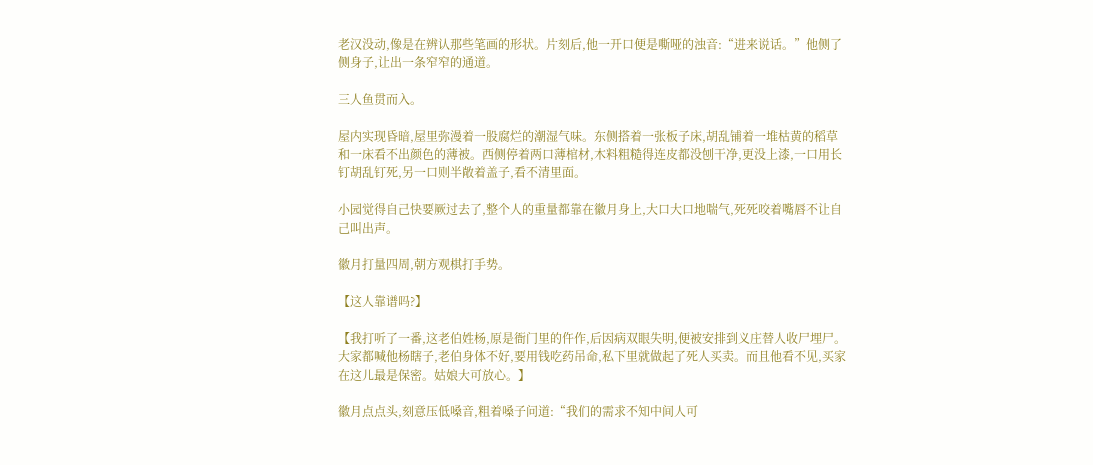老汉没动,像是在辨认那些笔画的形状。片刻后,他一开口便是嘶哑的浊音:“进来说话。”他侧了侧身子,让出一条窄窄的通道。

三人鱼贯而入。

屋内实现昏暗,屋里弥漫着一股腐烂的潮湿气味。东侧搭着一张板子床,胡乱铺着一堆枯黄的稻草和一床看不出颜色的薄被。西侧停着两口薄棺材,木料粗糙得连皮都没刨干净,更没上漆,一口用长钉胡乱钉死,另一口则半敞着盖子,看不清里面。

小园觉得自己快要厥过去了,整个人的重量都靠在徽月身上,大口大口地喘气,死死咬着嘴唇不让自己叫出声。

徽月打量四周,朝方观棋打手势。

【这人靠谱吗?】

【我打听了一番,这老伯姓杨,原是衙门里的仵作,后因病双眼失明,便被安排到义庄替人收尸埋尸。大家都喊他杨瞎子,老伯身体不好,要用钱吃药吊命,私下里就做起了死人买卖。而且他看不见,买家在这儿最是保密。姑娘大可放心。】

徽月点点头,刻意压低嗓音,粗着嗓子问道:“我们的需求不知中间人可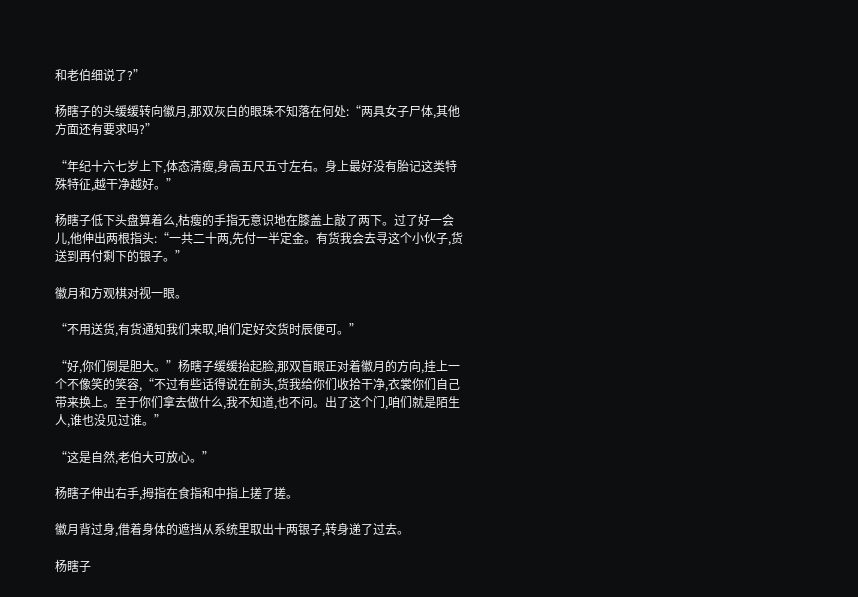和老伯细说了?”

杨瞎子的头缓缓转向徽月,那双灰白的眼珠不知落在何处:“两具女子尸体,其他方面还有要求吗?”

“年纪十六七岁上下,体态清瘦,身高五尺五寸左右。身上最好没有胎记这类特殊特征,越干净越好。”

杨瞎子低下头盘算着么,枯瘦的手指无意识地在膝盖上敲了两下。过了好一会儿,他伸出两根指头:“一共二十两,先付一半定金。有货我会去寻这个小伙子,货送到再付剩下的银子。”

徽月和方观棋对视一眼。

“不用送货,有货通知我们来取,咱们定好交货时辰便可。”

“好,你们倒是胆大。”杨瞎子缓缓抬起脸,那双盲眼正对着徽月的方向,挂上一个不像笑的笑容,“不过有些话得说在前头,货我给你们收拾干净,衣裳你们自己带来换上。至于你们拿去做什么,我不知道,也不问。出了这个门,咱们就是陌生人,谁也没见过谁。”

“这是自然,老伯大可放心。”

杨瞎子伸出右手,拇指在食指和中指上搓了搓。

徽月背过身,借着身体的遮挡从系统里取出十两银子,转身递了过去。

杨瞎子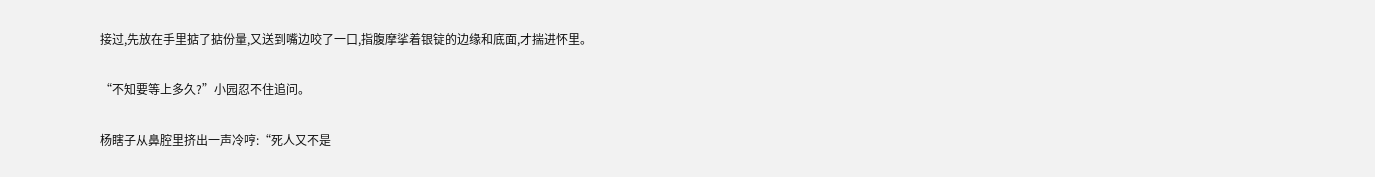接过,先放在手里掂了掂份量,又送到嘴边咬了一口,指腹摩挲着银锭的边缘和底面,才揣进怀里。

“不知要等上多久?”小园忍不住追问。

杨瞎子从鼻腔里挤出一声冷哼:“死人又不是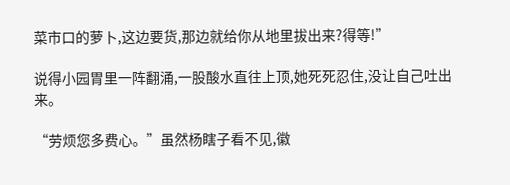菜市口的萝卜,这边要货,那边就给你从地里拔出来?得等!”

说得小园胃里一阵翻涌,一股酸水直往上顶,她死死忍住,没让自己吐出来。

“劳烦您多费心。”虽然杨瞎子看不见,徽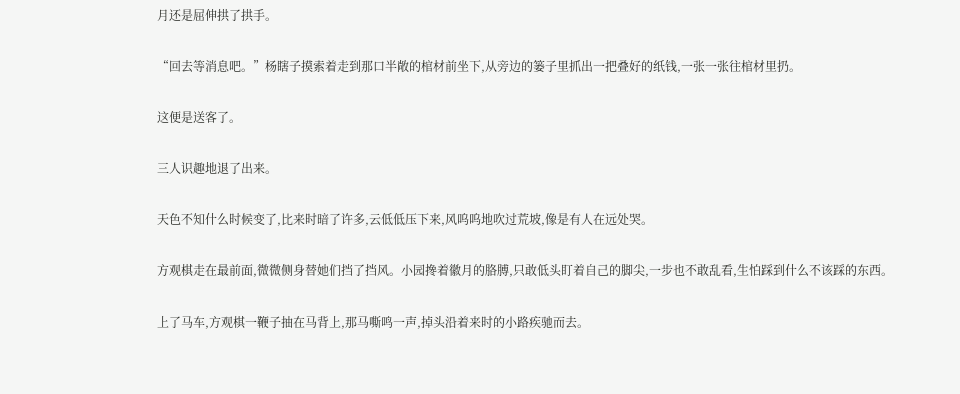月还是屈伸拱了拱手。

“回去等消息吧。”杨瞎子摸索着走到那口半敞的棺材前坐下,从旁边的篓子里抓出一把叠好的纸钱,一张一张往棺材里扔。

这便是送客了。

三人识趣地退了出来。

天色不知什么时候变了,比来时暗了许多,云低低压下来,风呜呜地吹过荒坡,像是有人在远处哭。

方观棋走在最前面,微微侧身替她们挡了挡风。小园搀着徽月的胳膊,只敢低头盯着自己的脚尖,一步也不敢乱看,生怕踩到什么不该踩的东西。

上了马车,方观棋一鞭子抽在马背上,那马嘶鸣一声,掉头沿着来时的小路疾驰而去。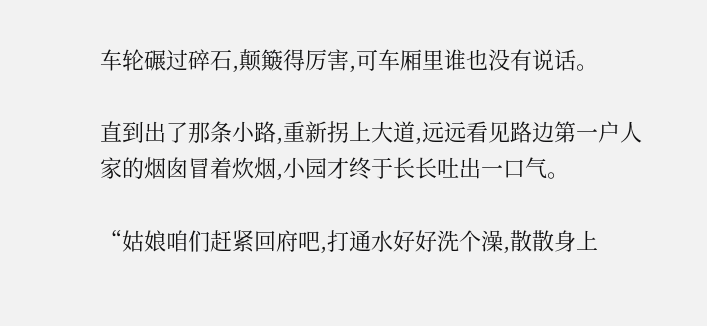车轮碾过碎石,颠簸得厉害,可车厢里谁也没有说话。

直到出了那条小路,重新拐上大道,远远看见路边第一户人家的烟囱冒着炊烟,小园才终于长长吐出一口气。

“姑娘咱们赶紧回府吧,打通水好好洗个澡,散散身上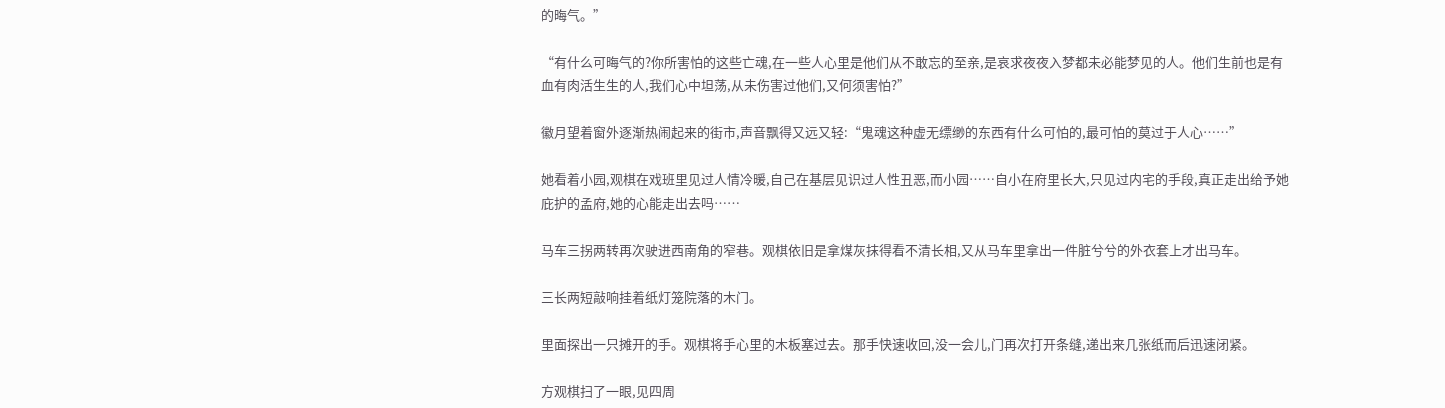的晦气。”

“有什么可晦气的?你所害怕的这些亡魂,在一些人心里是他们从不敢忘的至亲,是哀求夜夜入梦都未必能梦见的人。他们生前也是有血有肉活生生的人,我们心中坦荡,从未伤害过他们,又何须害怕?”

徽月望着窗外逐渐热闹起来的街市,声音飘得又远又轻:“鬼魂这种虚无缥缈的东西有什么可怕的,最可怕的莫过于人心……”

她看着小园,观棋在戏班里见过人情冷暖,自己在基层见识过人性丑恶,而小园……自小在府里长大,只见过内宅的手段,真正走出给予她庇护的孟府,她的心能走出去吗……

马车三拐两转再次驶进西南角的窄巷。观棋依旧是拿煤灰抹得看不清长相,又从马车里拿出一件脏兮兮的外衣套上才出马车。

三长两短敲响挂着纸灯笼院落的木门。

里面探出一只摊开的手。观棋将手心里的木板塞过去。那手快速收回,没一会儿,门再次打开条缝,递出来几张纸而后迅速闭紧。

方观棋扫了一眼,见四周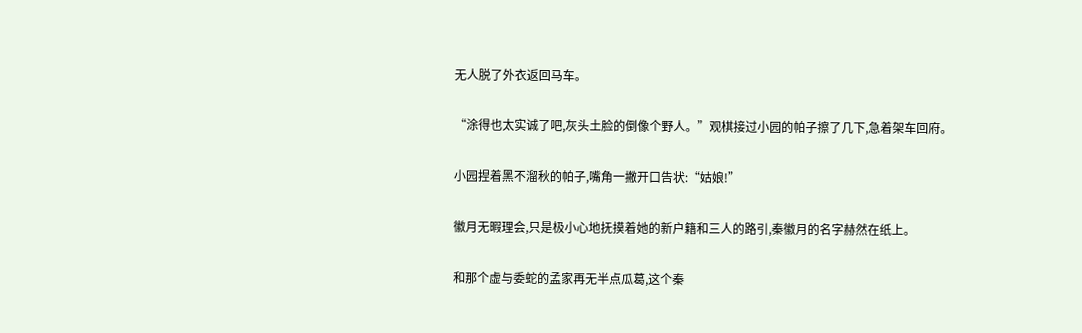无人脱了外衣返回马车。

“涂得也太实诚了吧,灰头土脸的倒像个野人。”观棋接过小园的帕子擦了几下,急着架车回府。

小园捏着黑不溜秋的帕子,嘴角一撇开口告状:“姑娘!”

徽月无暇理会,只是极小心地抚摸着她的新户籍和三人的路引,秦徽月的名字赫然在纸上。

和那个虚与委蛇的孟家再无半点瓜葛,这个秦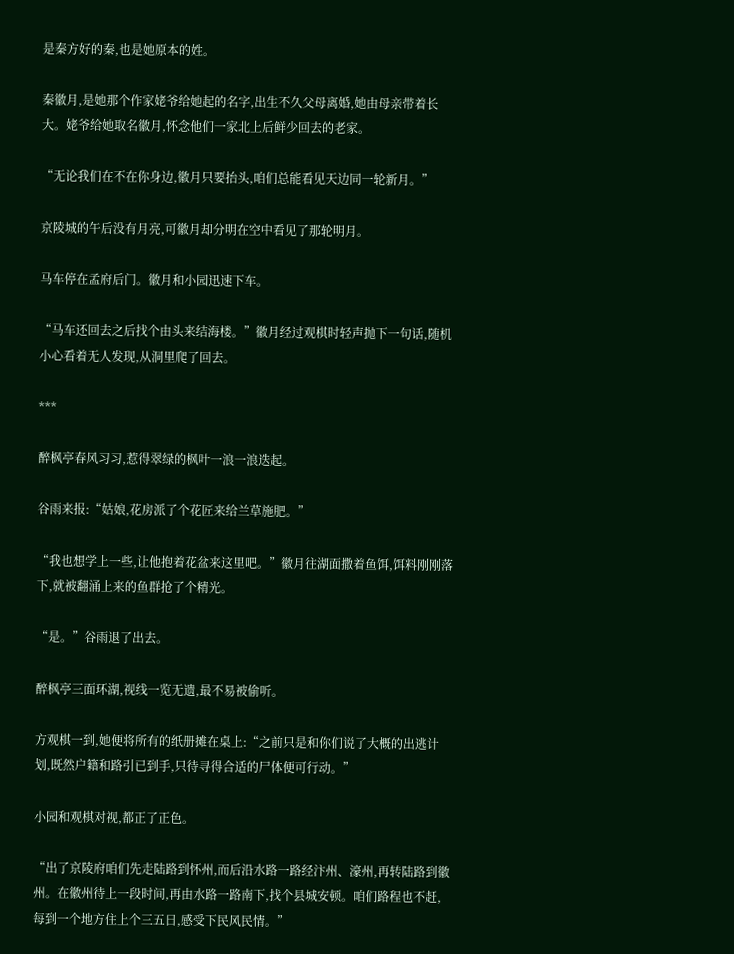是秦方好的秦,也是她原本的姓。

秦徽月,是她那个作家姥爷给她起的名字,出生不久父母离婚,她由母亲带着长大。姥爷给她取名徽月,怀念他们一家北上后鲜少回去的老家。

“无论我们在不在你身边,徽月只要抬头,咱们总能看见天边同一轮新月。”

京陵城的午后没有月亮,可徽月却分明在空中看见了那轮明月。

马车停在孟府后门。徽月和小园迅速下车。

“马车还回去之后找个由头来结海楼。”徽月经过观棋时轻声抛下一句话,随机小心看着无人发现,从洞里爬了回去。

***

醉枫亭春风习习,惹得翠绿的枫叶一浪一浪迭起。

谷雨来报:“姑娘,花房派了个花匠来给兰草施肥。”

“我也想学上一些,让他抱着花盆来这里吧。”徽月往湖面撒着鱼饵,饵料刚刚落下,就被翻涌上来的鱼群抢了个精光。

“是。”谷雨退了出去。

醉枫亭三面环湖,视线一览无遗,最不易被偷听。

方观棋一到,她便将所有的纸册摊在桌上:“之前只是和你们说了大概的出逃计划,既然户籍和路引已到手,只待寻得合适的尸体便可行动。”

小园和观棋对视,都正了正色。

“出了京陵府咱们先走陆路到怀州,而后沿水路一路经汴州、濠州,再转陆路到徽州。在徽州待上一段时间,再由水路一路南下,找个县城安顿。咱们路程也不赶,每到一个地方住上个三五日,感受下民风民情。”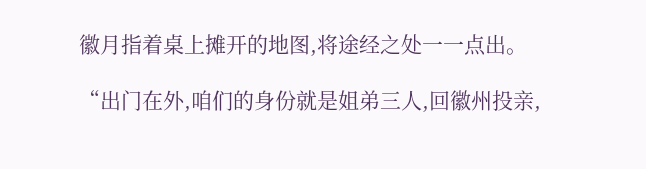徽月指着桌上摊开的地图,将途经之处一一点出。

“出门在外,咱们的身份就是姐弟三人,回徽州投亲,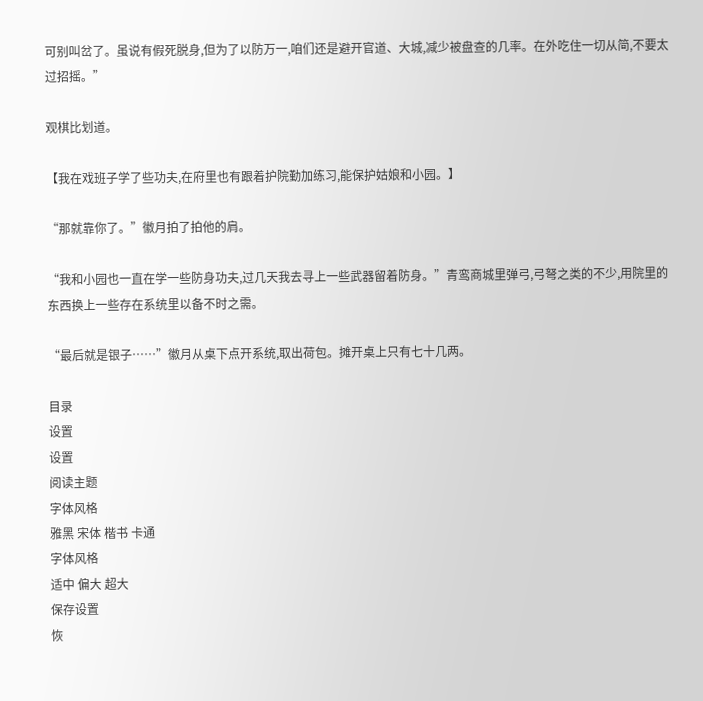可别叫岔了。虽说有假死脱身,但为了以防万一,咱们还是避开官道、大城,减少被盘查的几率。在外吃住一切从简,不要太过招摇。”

观棋比划道。

【我在戏班子学了些功夫,在府里也有跟着护院勤加练习,能保护姑娘和小园。】

“那就靠你了。”徽月拍了拍他的肩。

“我和小园也一直在学一些防身功夫,过几天我去寻上一些武器留着防身。”青鸾商城里弹弓,弓弩之类的不少,用院里的东西换上一些存在系统里以备不时之需。

“最后就是银子……”徽月从桌下点开系统,取出荷包。摊开桌上只有七十几两。

目录
设置
设置
阅读主题
字体风格
雅黑 宋体 楷书 卡通
字体风格
适中 偏大 超大
保存设置
恢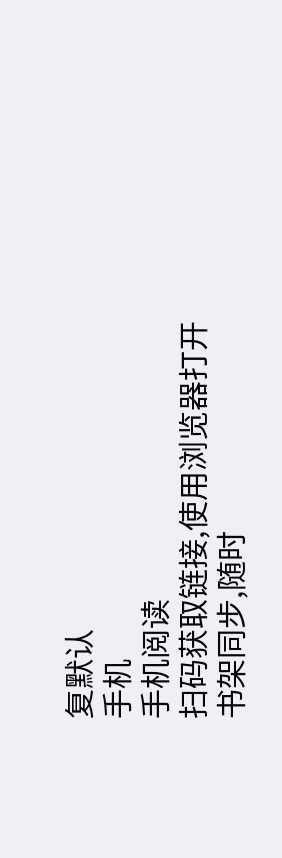复默认
手机
手机阅读
扫码获取链接,使用浏览器打开
书架同步,随时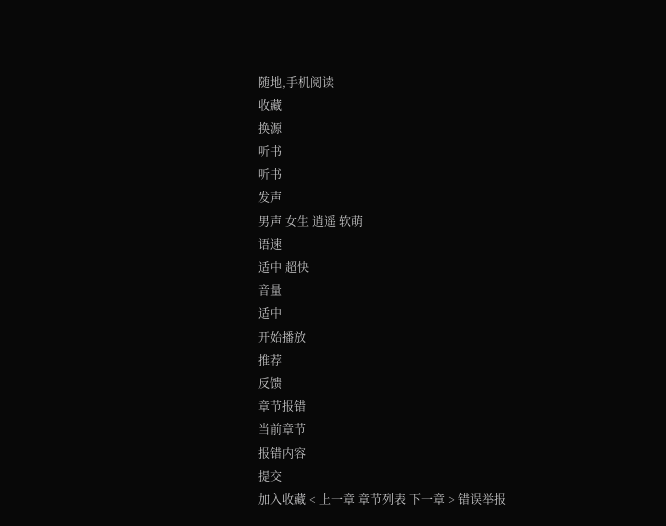随地,手机阅读
收藏
换源
听书
听书
发声
男声 女生 逍遥 软萌
语速
适中 超快
音量
适中
开始播放
推荐
反馈
章节报错
当前章节
报错内容
提交
加入收藏 < 上一章 章节列表 下一章 > 错误举报